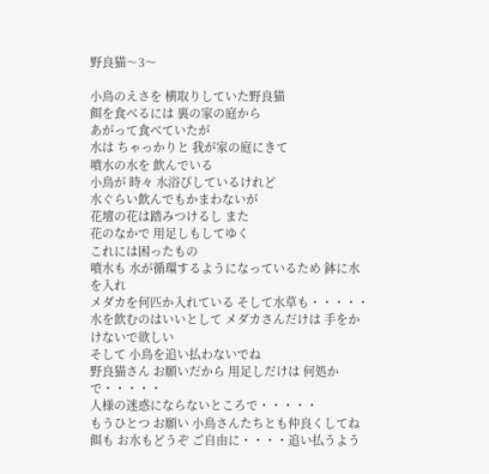野良猫〜3〜

小鳥のえさを 横取りしていた野良猫
餌を食べるには 裏の家の庭から
あがって食べていたが
水は ちゃっかりと 我が家の庭にきて
噴水の水を 飲んでいる
小鳥が 時々 水浴びしているけれど
水ぐらい飲んでもかまわないが
花壇の花は踏みつけるし また
花のなかで 用足しもしてゆく
これには困ったもの
噴水も 水が循環するようになっているため 鉢に水を入れ
メダカを何匹か入れている そして水草も・・・・・
水を飲むのはいいとして メダカさんだけは 手をかけないで欲しい
そして 小鳥を追い払わないでね
野良猫さん お願いだから 用足しだけは 何処かで・・・・・
人様の迷惑にならないところで・・・・・
もうひとつ お願い 小鳥さんたちとも仲良くしてね
餌も お水もどうぞ ご自由に・・・・追い払うよう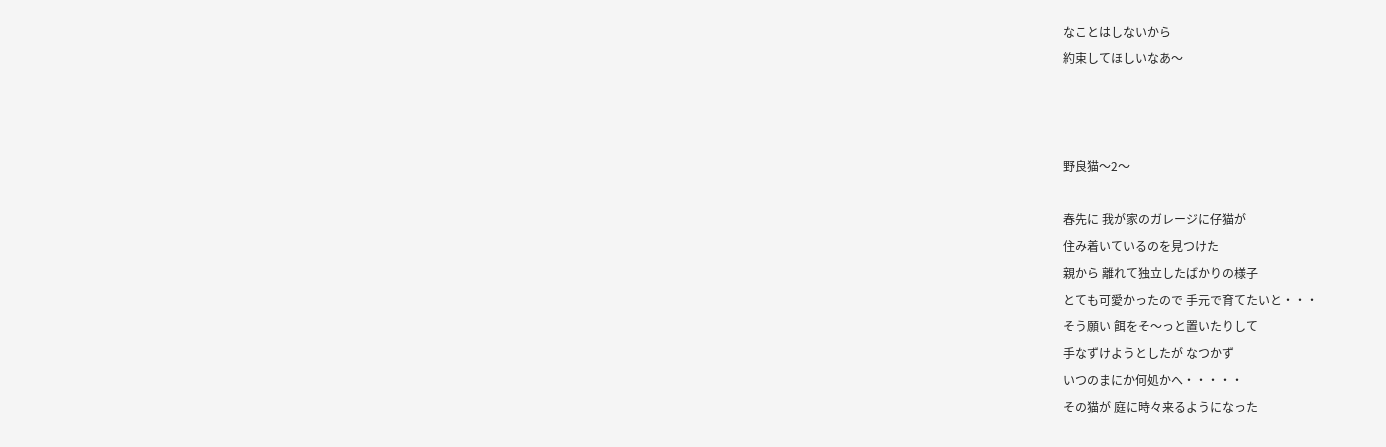なことはしないから
約束してほしいなあ〜



野良猫〜2〜

春先に 我が家のガレージに仔猫が
住み着いているのを見つけた
親から 離れて独立したばかりの様子
とても可愛かったので 手元で育てたいと・・・
そう願い 餌をそ〜っと置いたりして
手なずけようとしたが なつかず
いつのまにか何処かへ・・・・・
その猫が 庭に時々来るようになった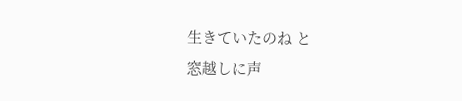生きていたのね と
窓越しに声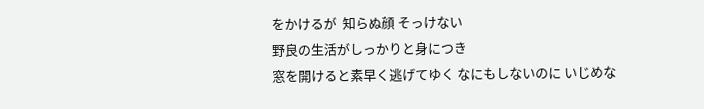をかけるが  知らぬ顔 そっけない
野良の生活がしっかりと身につき
窓を開けると素早く逃げてゆく なにもしないのに いじめな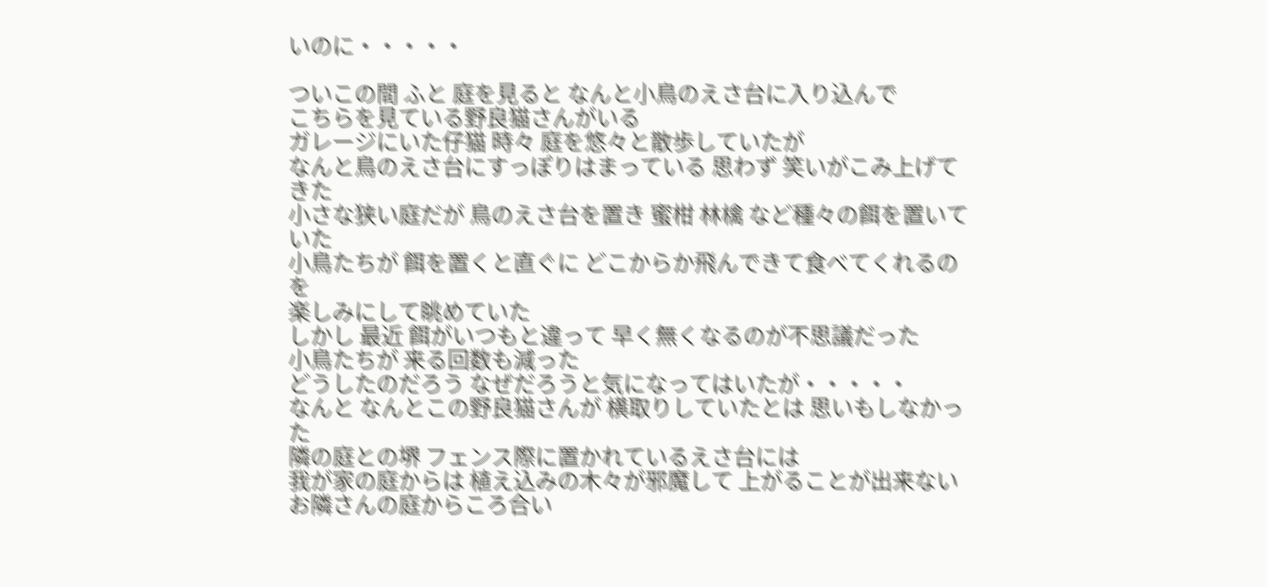いのに・・・・・

ついこの間 ふと 庭を見ると なんと小鳥のえさ台に入り込んで
こちらを見ている野良猫さんがいる
ガレージにいた仔猫 時々 庭を悠々と散歩していたが
なんと鳥のえさ台にすっぽりはまっている 思わず 笑いがこみ上げてきた
小さな狭い庭だが 鳥のえさ台を置き 蜜柑 林檎 など種々の餌を置いていた
小鳥たちが 餌を置くと直ぐに どこからか飛んできて食べてくれるのを
楽しみにして眺めていた
しかし 最近 餌がいつもと違って 早く無くなるのが不思議だった
小鳥たちが 来る回数も減った
どうしたのだろう なぜだろうと気になってはいたが・・・・・
なんと なんとこの野良猫さんが 横取りしていたとは 思いもしなかった
隣の庭との堺 フェンス際に置かれているえさ台には
我が家の庭からは 植え込みの木々が邪魔して 上がることが出来ない
お隣さんの庭からころ合い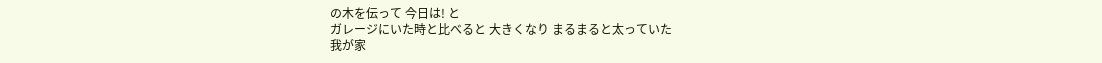の木を伝って 今日は! と
ガレージにいた時と比べると 大きくなり まるまると太っていた
我が家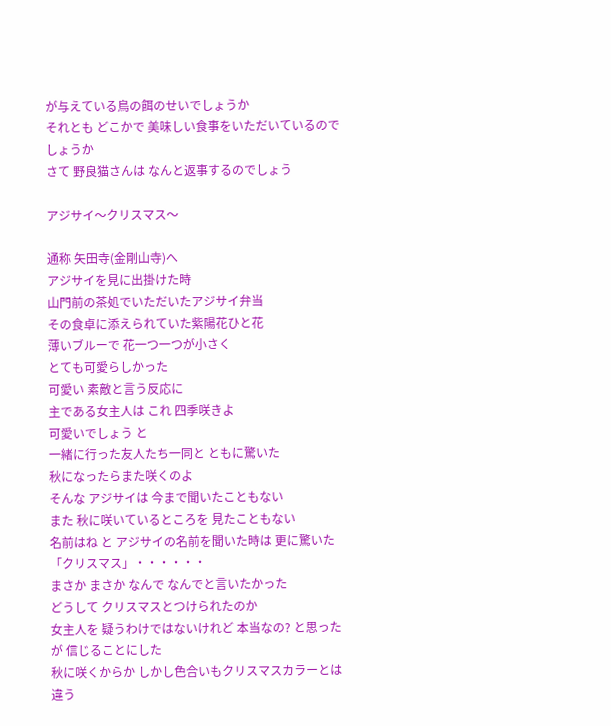が与えている鳥の餌のせいでしょうか
それとも どこかで 美味しい食事をいただいているのでしょうか
さて 野良猫さんは なんと返事するのでしょう

アジサイ〜クリスマス〜

通称 矢田寺(金剛山寺)へ
アジサイを見に出掛けた時
山門前の茶処でいただいたアジサイ弁当
その食卓に添えられていた紫陽花ひと花
薄いブルーで 花一つ一つが小さく
とても可愛らしかった
可愛い 素敵と言う反応に
主である女主人は これ 四季咲きよ
可愛いでしょう と
一緒に行った友人たち一同と ともに驚いた
秋になったらまた咲くのよ
そんな アジサイは 今まで聞いたこともない
また 秋に咲いているところを 見たこともない
名前はね と アジサイの名前を聞いた時は 更に驚いた
「クリスマス」・・・・・・
まさか まさか なんで なんでと言いたかった
どうして クリスマスとつけられたのか
女主人を 疑うわけではないけれど 本当なの? と思ったが 信じることにした
秋に咲くからか しかし色合いもクリスマスカラーとは違う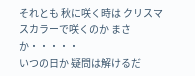それとも 秋に咲く時は クリスマスカラーで咲くのか まさか・・・・・
いつの日か 疑問は解けるだ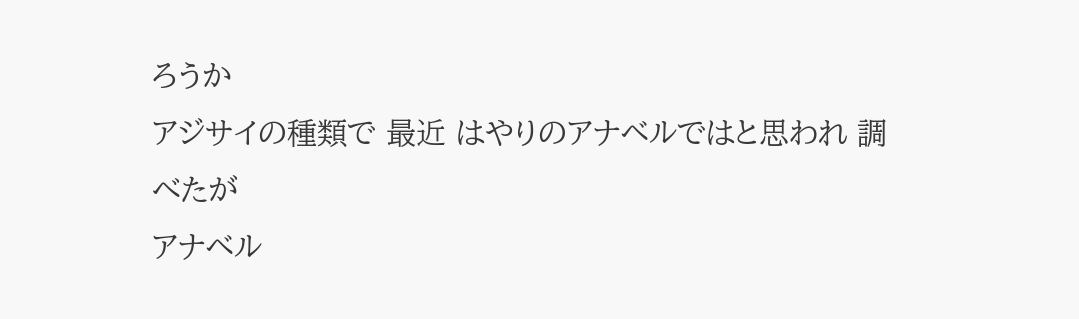ろうか
アジサイの種類で 最近 はやりのアナベルではと思われ 調べたが
アナベル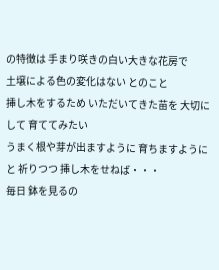の特徴は 手まり咲きの白い大きな花房で
土壌による色の変化はない とのこと
挿し木をするため いただいてきた苗を 大切にして 育ててみたい
うまく根や芽が出ますように 育ちますようにと 祈りつつ 挿し木をせねば・・・
毎日 鉢を見るの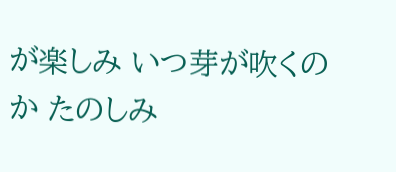が楽しみ いつ芽が吹くのか たのしみ